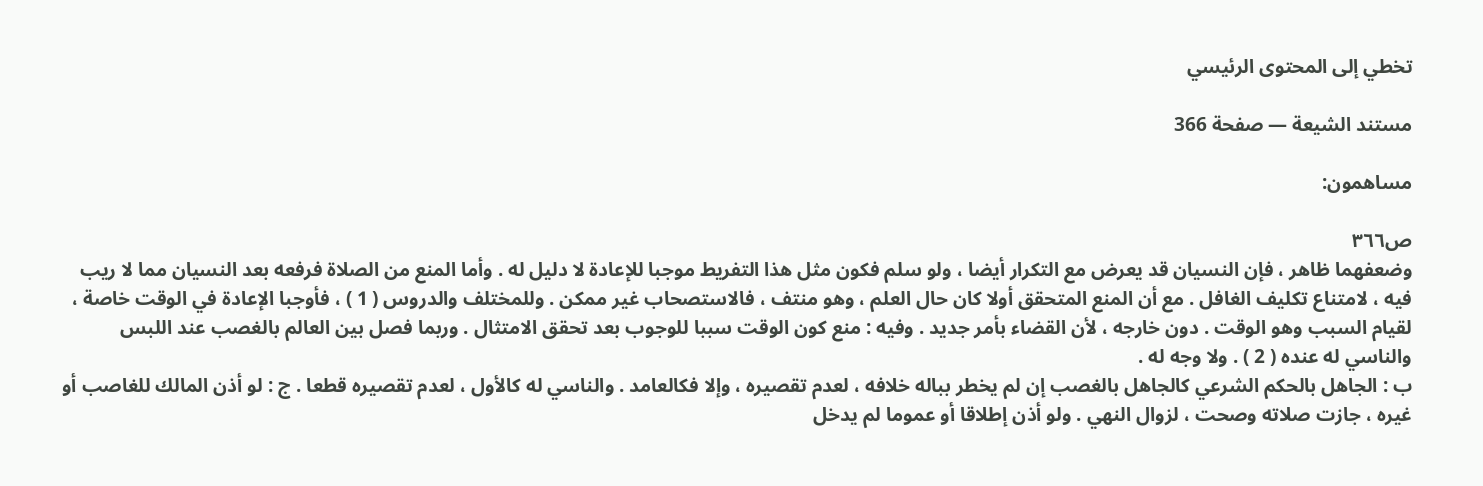تخطي إلى المحتوى الرئيسي

مستند الشيعة — صفحة 366

مساهمون:

ص٣٦٦
وضعفهما ظاهر ، فإن النسيان قد يعرض مع التكرار أيضا ، ولو سلم فكون مثل هذا التفريط موجبا للإعادة لا دليل له . وأما المنع من الصلاة فرفعه بعد النسيان مما لا ريب فيه ، لامتناع تكليف الغافل . مع أن المنع المتحقق أولا كان حال العلم ، وهو منتف ، فالاستصحاب غير ممكن . وللمختلف والدروس ( 1 ) ، فأوجبا الإعادة في الوقت خاصة ، لقيام السبب وهو الوقت . دون خارجه ، لأن القضاء بأمر جديد . وفيه : منع كون الوقت سببا للوجوب بعد تحقق الامتثال . وربما فصل بين العالم بالغصب عند اللبس والناسي له عنده ( 2 ) . ولا وجه له .
ب : الجاهل بالحكم الشرعي كالجاهل بالغصب إن لم يخطر بباله خلافه ، لعدم تقصيره ، وإلا فكالعامد . والناسي له كالأول ، لعدم تقصيره قطعا . ج : لو أذن المالك للغاصب أو غيره ، جازت صلاته وصحت ، لزوال النهي . ولو أذن إطلاقا أو عموما لم يدخل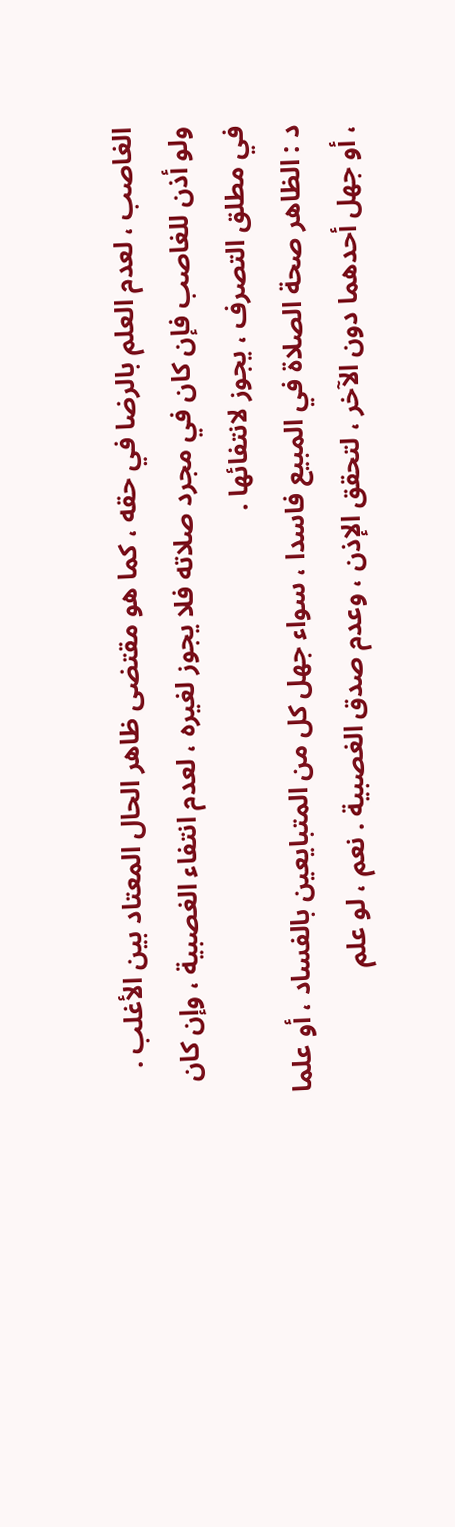الغاصب ، لعدم العلم بالرضا في حقه ، كما هو مقتضى ظاهر الحال المعتاد بين الأغلب . ولو أذن للغاصب فإن كان في مجرد صلاته فلا يجوز لغيره ، لعدم انتفاء الغصبية ، وإن كان في مطلق التصرف ، يجوز لانتفائها .
د : الظاهر صحة الصلاة في المبيع فاسدا ، سواء جهل كل من المتبايعين بالفساد ، أو علما ، أو جهل أحدهما دون الآخر ، لتحقق الإذن ، وعدم صدق الغصبية . نعم ، لو علم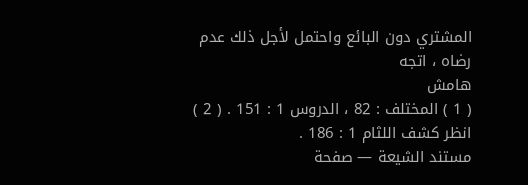المشتري دون البائع واحتمل لأجل ذلك عدم رضاه ، اتجه
هامش
( 1 ) المختلف : 82 ، الدروس 1 : 151 . ( 2 ) انظر كشف اللثام 1 : 186 .
مستند الشيعة — صفحة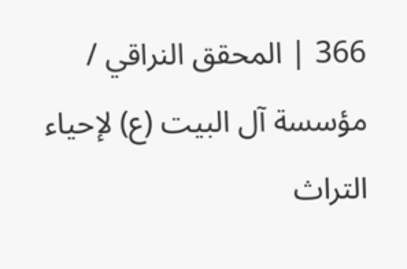366 | المحقق النراقي / مؤسسة آل البيت (ع) لإحياء التراث